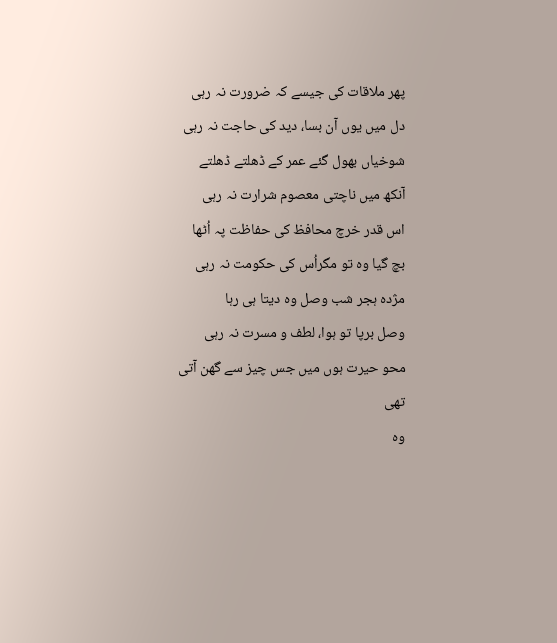پھر ملاقات کی جیسے کہ ضرورت نہ رہی
دل میں یوں آن بسا، دید کی حاجت نہ رہی
شوخیاں بھول گئے عمر کے ڈھلتے ڈھلتے
آنکھ میں ناچتی معصوم شرارت نہ رہی
اس قدر خرچ محافظ کی حفاظت پہ اُٹھا
بچ گیا وہ تو مگراُس کی حکومت نہ رہی
مژدہ ہجر شب وصل وہ دیتا ہی رہا
وصل برپا تو ہوا، لطف و مسرت نہ رہی
محو حیرت ہوں میں جس چیز سے گھن آتی تھی
وہ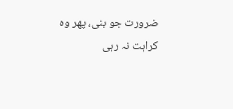ضرورت جو بنی، پھر وہ کراہت نہ رہی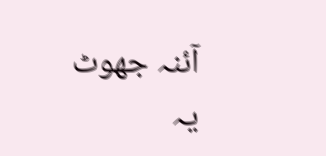آئنہ جھوٹ یہ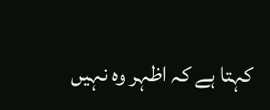کہتا ہے کہ اظہر وہ نہیں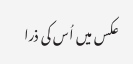عکس میں اُس کی ذرا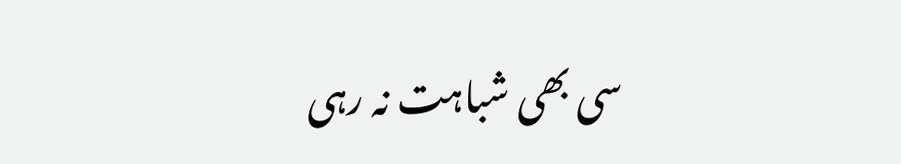سی بھی شباہت نہ رہی